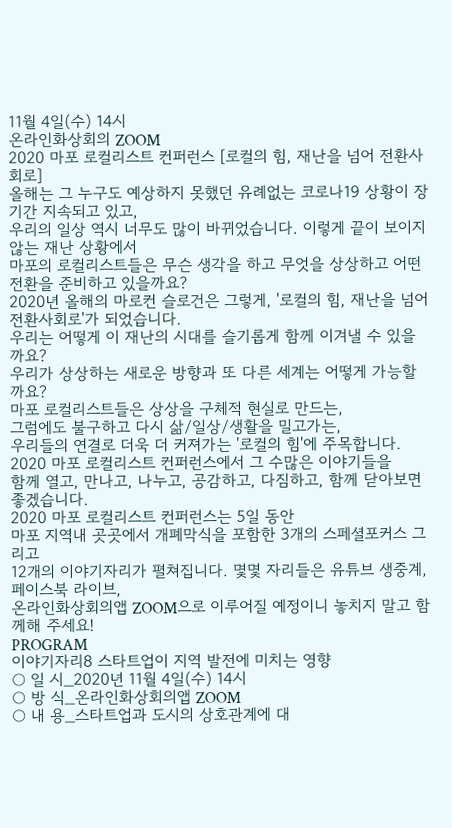11월 4일(수) 14시
온라인화상회의 ZOOM
2020 마포 로컬리스트 컨퍼런스 [로컬의 힘, 재난을 넘어 전환사회로]
올해는 그 누구도 예상하지 못했던 유례없는 코로나19 상황이 장기간 지속되고 있고,
우리의 일상 역시 너무도 많이 바뀌었습니다. 이렇게 끝이 보이지 않는 재난 상황에서
마포의 로컬리스트들은 무슨 생각을 하고 무엇을 상상하고 어떤 전환을 준비하고 있을까요?
2020년 올해의 마로컨 슬로건은 그렇게, '로컬의 힘, 재난을 넘어 전환사회로'가 되었습니다.
우리는 어떻게 이 재난의 시대를 슬기롭게 함께 이겨낼 수 있을까요?
우리가 상상하는 새로운 방향과 또 다른 세계는 어떻게 가능할까요?
마포 로컬리스트들은 상상을 구체적 현실로 만드는,
그럼에도 불구하고 다시 삶/일상/생활을 밀고가는,
우리들의 연결로 더욱 더 커져가는 '로컬의 힘'에 주목합니다.
2020 마포 로컬리스트 컨퍼런스에서 그 수많은 이야기들을
함께 열고, 만나고, 나누고, 공감하고, 다짐하고, 함께 닫아보면 좋겠습니다.
2020 마포 로컬리스트 컨퍼런스는 5일 동안
마포 지역내 곳곳에서 개폐막식을 포함한 3개의 스페셜포커스 그리고
12개의 이야기자리가 펼쳐집니다. 몇몇 자리들은 유튜브 생중계, 페이스북 라이브,
온라인화상회의앱 ZOOM으로 이루어질 예정이니 놓치지 말고 함께해 주세요!
PROGRAM
이야기자리8 스타트업이 지역 발전에 미치는 영향
○ 일 시_2020년 11월 4일(수) 14시
○ 방 식_온라인화상회의앱 ZOOM
○ 내 용_스타트업과 도시의 상호관계에 대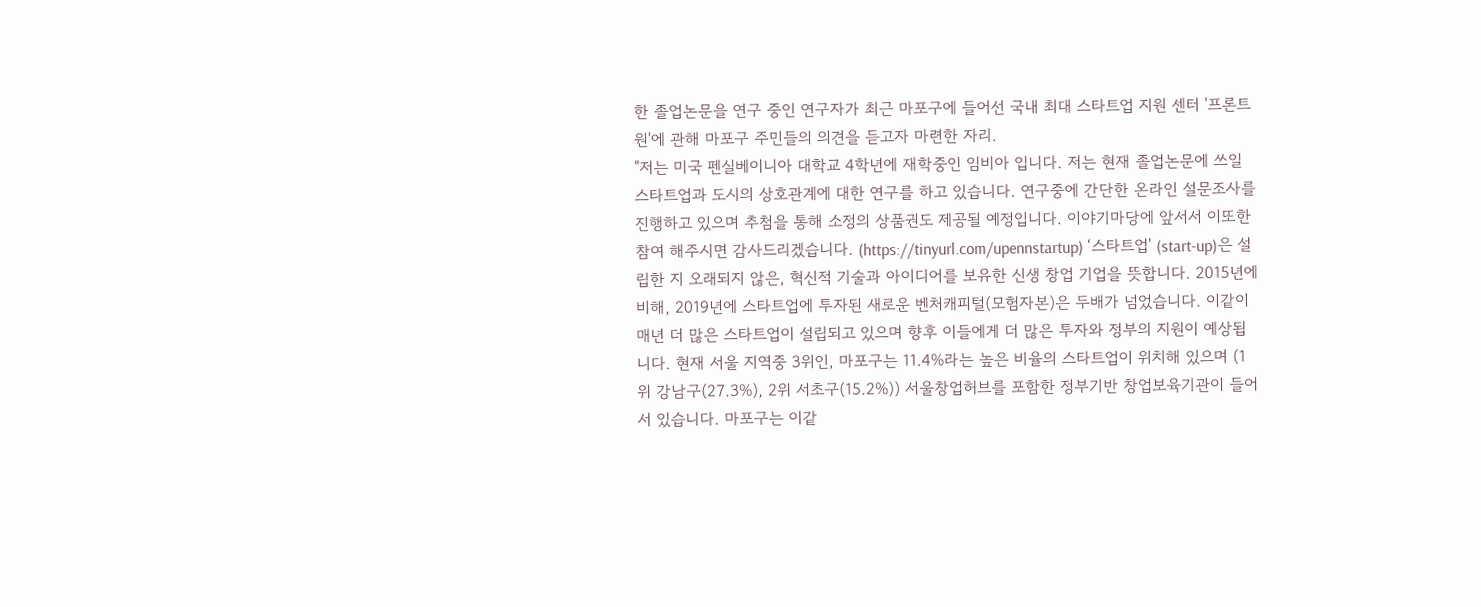한 졸업논문을 연구 중인 연구자가 최근 마포구에 들어선 국내 최대 스타트업 지원 센터 '프론트원'에 관해 마포구 주민들의 의견을 듣고자 마련한 자리.
"저는 미국 펜실베이니아 대학교 4학년에 재학중인 임비아 입니다. 저는 현재 졸업논문에 쓰일 스타트업과 도시의 상호관계에 대한 연구를 하고 있습니다. 연구중에 간단한 온라인 설문조사를 진행하고 있으며 추첨을 통해 소정의 상품권도 제공될 예정입니다. 이야기마당에 앞서서 이또한 참여 해주시면 감사드리겠습니다. (https://tinyurl.com/upennstartup) ‘스타트업' (start-up)은 설립한 지 오래되지 않은, 혁신적 기술과 아이디어를 보유한 신생 창업 기업을 뜻합니다. 2015년에 비해, 2019년에 스타트업에 투자된 새로운 벤처캐피털(모험자본)은 두배가 넘었습니다. 이같이 매년 더 많은 스타트업이 설립되고 있으며 향후 이들에게 더 많은 투자와 정부의 지원이 예상됩니다. 현재 서울 지역중 3위인, 마포구는 11.4%라는 높은 비율의 스타트업이 위치해 있으며 (1위 강남구(27.3%), 2위 서초구(15.2%)) 서울창업허브를 포함한 정부기반 창업보육기관이 들어서 있습니다. 마포구는 이같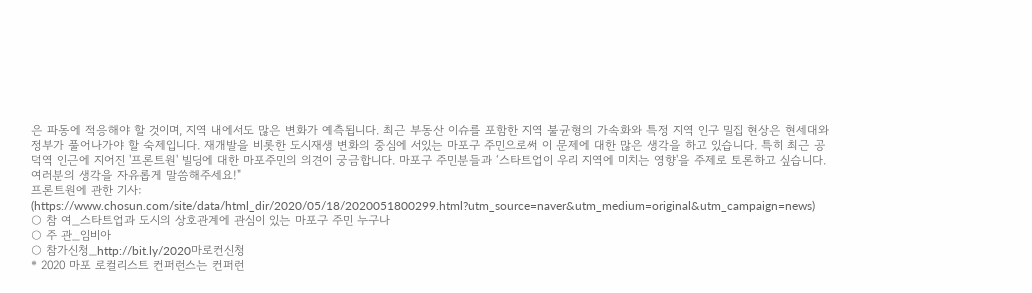은 파동에 적응해야 할 것이며, 지역 내에서도 많은 변화가 예측됩니다. 최근 부동산 이슈를 포함한 지역 불균형의 가속화와 특정 지역 인구 밀집 현상은 현세대와 정부가 풀어나가야 할 숙제입니다. 재개발을 비롯한 도시재생 변화의 중심에 서있는 마포구 주민으로써 이 문제에 대한 많은 생각을 하고 있습니다. 특히 최근 공덕역 인근에 지어진 '프론트원' 빌딩에 대한 마포주민의 의견이 궁금합니다. 마포구 주민분들과 ‘스타트업이 우리 지역에 미치는 영향'을 주제로 토론하고 싶습니다. 여러분의 생각을 자유롭게 말씀해주세요!"
프론트원에 관한 기사: (https://www.chosun.com/site/data/html_dir/2020/05/18/2020051800299.html?utm_source=naver&utm_medium=original&utm_campaign=news)
○ 참 여_스타트업과 도시의 상호관계에 관심이 있는 마포구 주민 누구나
○ 주 관_임비아
○ 참가신청_http://bit.ly/2020마로컨신청
* 2020 마포 로컬리스트 컨퍼런스는 컨퍼런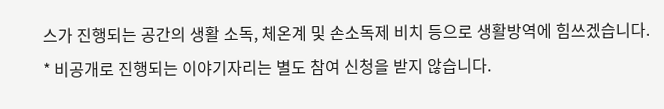스가 진행되는 공간의 생활 소독, 체온계 및 손소독제 비치 등으로 생활방역에 힘쓰겠습니다.
* 비공개로 진행되는 이야기자리는 별도 참여 신청을 받지 않습니다.